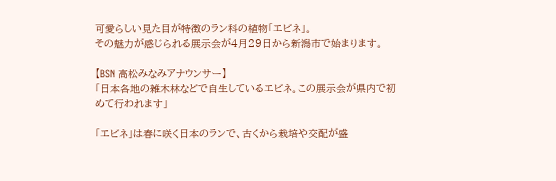可愛らしい見た目が特徴のラン科の植物「エビネ」。
その魅力が感じられる展示会が4月29日から新潟市で始まります。

【BSN 高松みなみアナウンサー】
「日本各地の雑木林などで自生しているエビネ。この展示会が県内で初めて行われます」

「エビネ」は春に咲く日本のランで、古くから栽培や交配が盛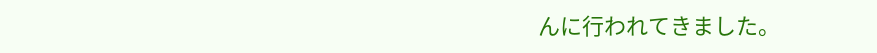んに行われてきました。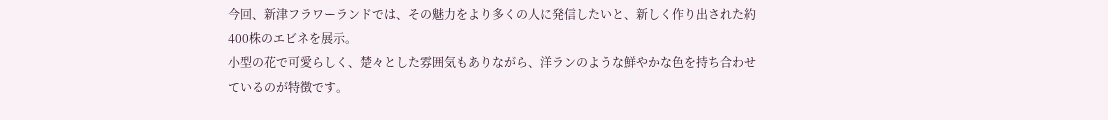今回、新津フラワーランドでは、その魅力をより多くの人に発信したいと、新しく作り出された約400株のエビネを展示。
小型の花で可愛らしく、楚々とした雰囲気もありながら、洋ランのような鮮やかな色を持ち合わせているのが特徴です。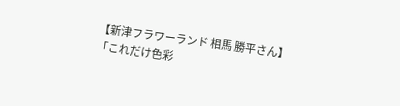【新津フラワーランド 相馬 勝平さん】
「これだけ色彩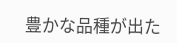豊かな品種が出た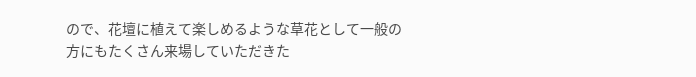ので、花壇に植えて楽しめるような草花として一般の方にもたくさん来場していただきた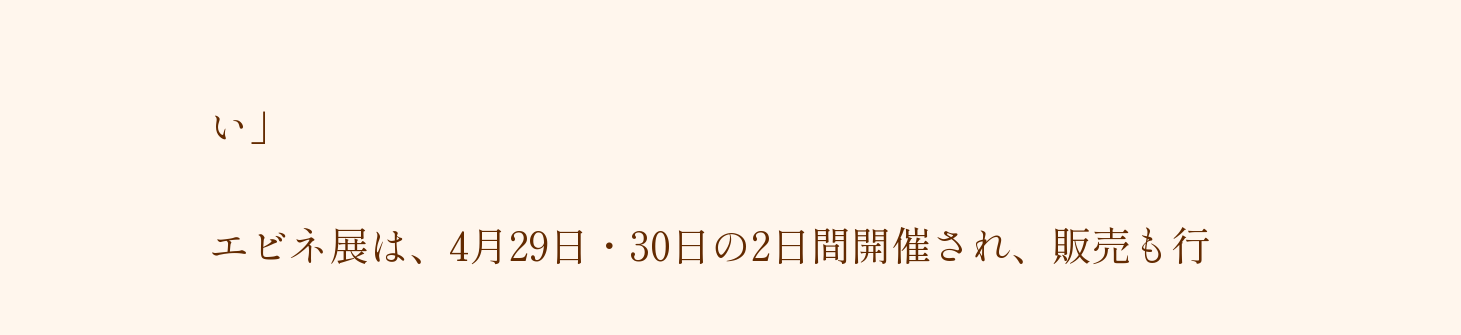い」

エビネ展は、4月29日・30日の2日間開催され、販売も行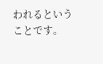われるということです。